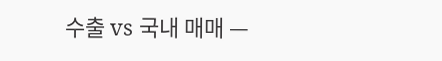수출 vs 국내 매매 —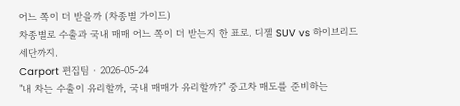어느 쪽이 더 받을까 (차종별 가이드)
차종별로 수출과 국내 매매 어느 쪽이 더 받는지 한 표로. 디젤 SUV vs 하이브리드 세단까지.
Carport 편집팀 · 2026-05-24
"내 차는 수출이 유리할까, 국내 매매가 유리할까?" 중고차 매도를 준비하는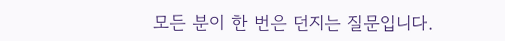모든 분이 한 번은 던지는 질문입니다.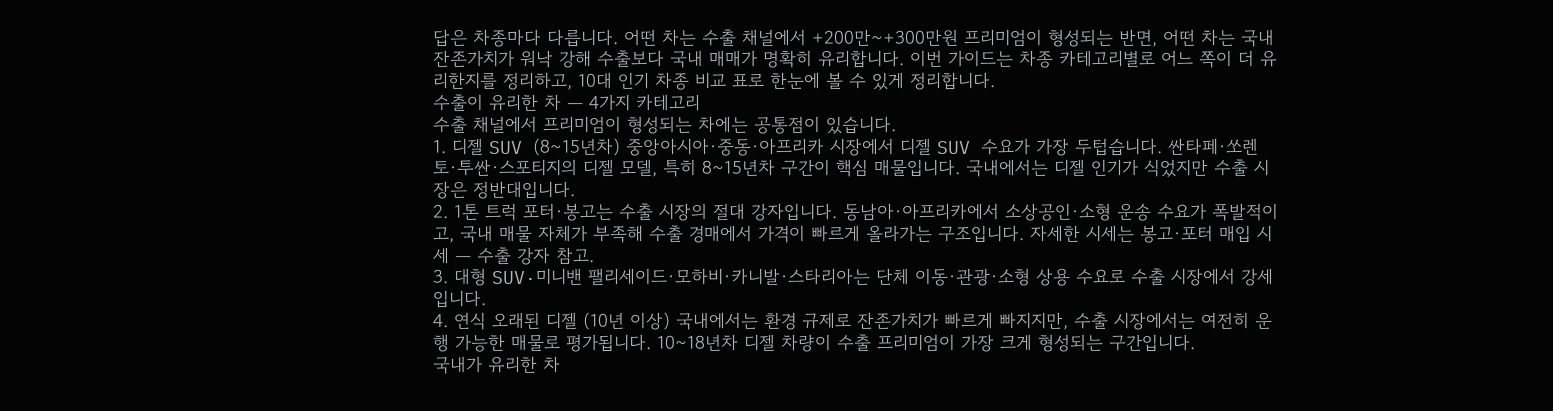답은 차종마다 다릅니다. 어떤 차는 수출 채널에서 +200만~+300만원 프리미엄이 형성되는 반면, 어떤 차는 국내 잔존가치가 워낙 강해 수출보다 국내 매매가 명확히 유리합니다. 이번 가이드는 차종 카테고리별로 어느 쪽이 더 유리한지를 정리하고, 10대 인기 차종 비교 표로 한눈에 볼 수 있게 정리합니다.
수출이 유리한 차 — 4가지 카테고리
수출 채널에서 프리미엄이 형성되는 차에는 공통점이 있습니다.
1. 디젤 SUV (8~15년차) 중앙아시아·중동·아프리카 시장에서 디젤 SUV 수요가 가장 두텁습니다. 싼타페·쏘렌토·투싼·스포티지의 디젤 모델, 특히 8~15년차 구간이 핵심 매물입니다. 국내에서는 디젤 인기가 식었지만 수출 시장은 정반대입니다.
2. 1톤 트럭 포터·봉고는 수출 시장의 절대 강자입니다. 동남아·아프리카에서 소상공인·소형 운송 수요가 폭발적이고, 국내 매물 자체가 부족해 수출 경매에서 가격이 빠르게 올라가는 구조입니다. 자세한 시세는 봉고·포터 매입 시세 — 수출 강자 참고.
3. 대형 SUV·미니밴 팰리세이드·모하비·카니발·스타리아는 단체 이동·관광·소형 상용 수요로 수출 시장에서 강세입니다.
4. 연식 오래된 디젤 (10년 이상) 국내에서는 환경 규제로 잔존가치가 빠르게 빠지지만, 수출 시장에서는 여전히 운행 가능한 매물로 평가됩니다. 10~18년차 디젤 차량이 수출 프리미엄이 가장 크게 형성되는 구간입니다.
국내가 유리한 차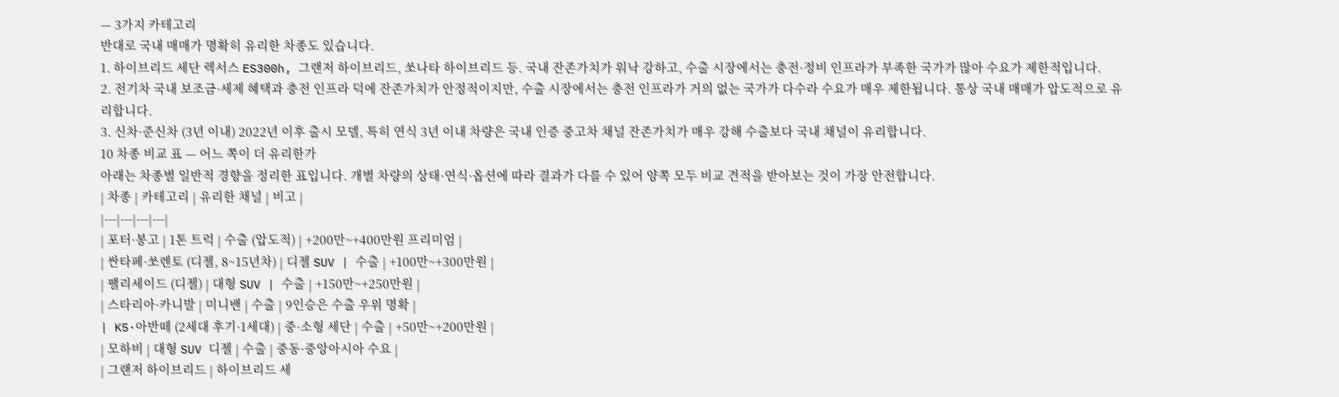— 3가지 카테고리
반대로 국내 매매가 명확히 유리한 차종도 있습니다.
1. 하이브리드 세단 렉서스 ES300h, 그랜저 하이브리드, 쏘나타 하이브리드 등. 국내 잔존가치가 워낙 강하고, 수출 시장에서는 충전·정비 인프라가 부족한 국가가 많아 수요가 제한적입니다.
2. 전기차 국내 보조금·세제 혜택과 충전 인프라 덕에 잔존가치가 안정적이지만, 수출 시장에서는 충전 인프라가 거의 없는 국가가 다수라 수요가 매우 제한됩니다. 통상 국내 매매가 압도적으로 유리합니다.
3. 신차·준신차 (3년 이내) 2022년 이후 출시 모델, 특히 연식 3년 이내 차량은 국내 인증 중고차 채널 잔존가치가 매우 강해 수출보다 국내 채널이 유리합니다.
10 차종 비교 표 — 어느 쪽이 더 유리한가
아래는 차종별 일반적 경향을 정리한 표입니다. 개별 차량의 상태·연식·옵션에 따라 결과가 다를 수 있어 양쪽 모두 비교 견적을 받아보는 것이 가장 안전합니다.
| 차종 | 카테고리 | 유리한 채널 | 비고 |
|---|---|---|---|
| 포터·봉고 | 1톤 트럭 | 수출 (압도적) | +200만~+400만원 프리미엄 |
| 싼타페·쏘렌토 (디젤, 8~15년차) | 디젤 SUV | 수출 | +100만~+300만원 |
| 팰리세이드 (디젤) | 대형 SUV | 수출 | +150만~+250만원 |
| 스타리아·카니발 | 미니밴 | 수출 | 9인승은 수출 우위 명확 |
| K5·아반떼 (2세대 후기·1세대) | 중·소형 세단 | 수출 | +50만~+200만원 |
| 모하비 | 대형 SUV 디젤 | 수출 | 중동·중앙아시아 수요 |
| 그랜저 하이브리드 | 하이브리드 세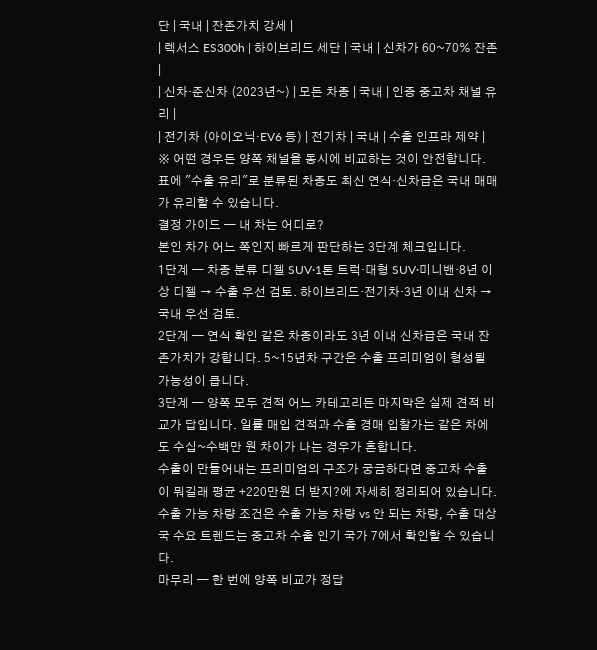단 | 국내 | 잔존가치 강세 |
| 렉서스 ES300h | 하이브리드 세단 | 국내 | 신차가 60~70% 잔존 |
| 신차·준신차 (2023년~) | 모든 차종 | 국내 | 인증 중고차 채널 유리 |
| 전기차 (아이오닉·EV6 등) | 전기차 | 국내 | 수출 인프라 제약 |
※ 어떤 경우든 양쪽 채널을 동시에 비교하는 것이 안전합니다. 표에 "수출 유리"로 분류된 차종도 최신 연식·신차급은 국내 매매가 유리할 수 있습니다.
결정 가이드 — 내 차는 어디로?
본인 차가 어느 쪽인지 빠르게 판단하는 3단계 체크입니다.
1단계 — 차종 분류 디젤 SUV·1톤 트럭·대형 SUV·미니밴·8년 이상 디젤 → 수출 우선 검토. 하이브리드·전기차·3년 이내 신차 → 국내 우선 검토.
2단계 — 연식 확인 같은 차종이라도 3년 이내 신차급은 국내 잔존가치가 강합니다. 5~15년차 구간은 수출 프리미엄이 형성될 가능성이 큽니다.
3단계 — 양쪽 모두 견적 어느 카테고리든 마지막은 실제 견적 비교가 답입니다. 일률 매입 견적과 수출 경매 입찰가는 같은 차에도 수십~수백만 원 차이가 나는 경우가 흔합니다.
수출이 만들어내는 프리미엄의 구조가 궁금하다면 중고차 수출이 뭐길래 평균 +220만원 더 받지?에 자세히 정리되어 있습니다. 수출 가능 차량 조건은 수출 가능 차량 vs 안 되는 차량, 수출 대상국 수요 트렌드는 중고차 수출 인기 국가 7에서 확인할 수 있습니다.
마무리 — 한 번에 양쪽 비교가 정답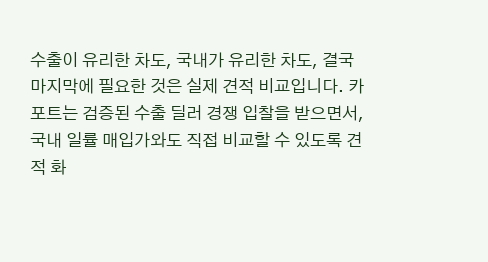수출이 유리한 차도, 국내가 유리한 차도, 결국 마지막에 필요한 것은 실제 견적 비교입니다. 카포트는 검증된 수출 딜러 경쟁 입찰을 받으면서, 국내 일률 매입가와도 직접 비교할 수 있도록 견적 화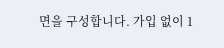면을 구성합니다. 가입 없이 1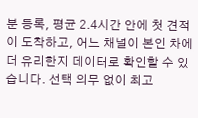분 등록, 평균 2.4시간 안에 첫 견적이 도착하고, 어느 채널이 본인 차에 더 유리한지 데이터로 확인할 수 있습니다. 선택 의무 없이 최고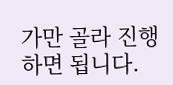가만 골라 진행하면 됩니다.